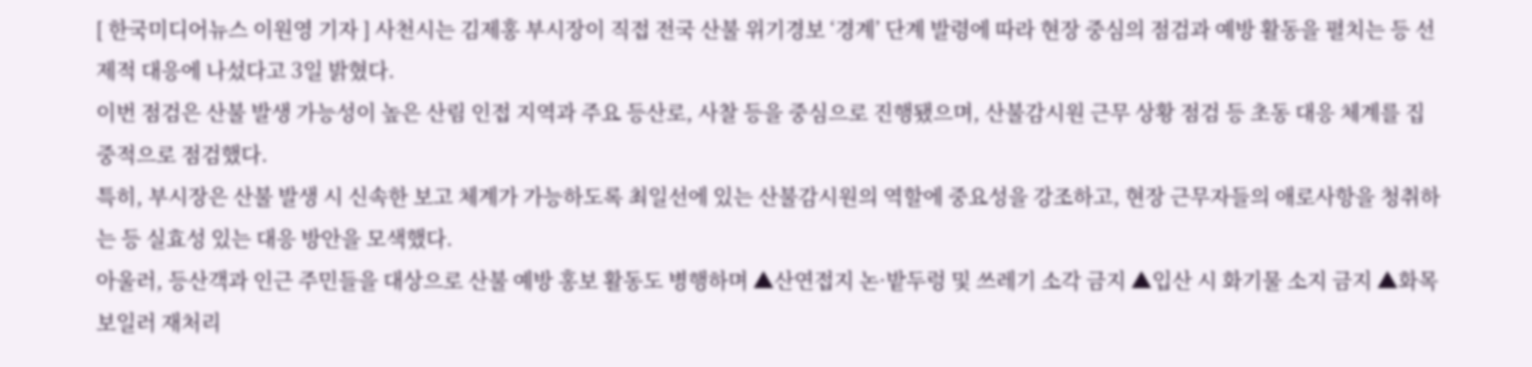[ 한국미디어뉴스 이원영 기자 ] 사천시는 김제홍 부시장이 직접 전국 산불 위기경보 ‘경계’ 단계 발령에 따라 현장 중심의 점검과 예방 활동을 펼치는 등 선제적 대응에 나섰다고 3일 밝혔다.
이번 점검은 산불 발생 가능성이 높은 산림 인접 지역과 주요 등산로, 사찰 등을 중심으로 진행됐으며, 산불감시원 근무 상황 점검 등 초동 대응 체계를 집중적으로 점검했다.
특히, 부시장은 산불 발생 시 신속한 보고 체계가 가능하도록 최일선에 있는 산불감시원의 역할에 중요성을 강조하고, 현장 근무자들의 애로사항을 청취하는 등 실효성 있는 대응 방안을 모색했다.
아울러, 등산객과 인근 주민들을 대상으로 산불 예방 홍보 활동도 병행하며 ▲산연접지 논·밭두렁 및 쓰레기 소각 금지 ▲입산 시 화기물 소지 금지 ▲화목보일러 재처리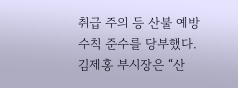취급 주의 등 산불 예방 수칙 준수를 당부했다.
김제홍 부시장은 “산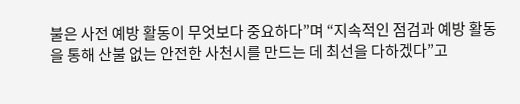불은 사전 예방 활동이 무엇보다 중요하다”며 “지속적인 점검과 예방 활동을 통해 산불 없는 안전한 사천시를 만드는 데 최선을 다하겠다”고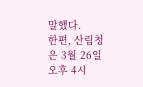말했다.
한편, 산림청은 3월 26일 오후 4시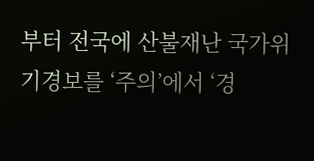부터 전국에 산불재난 국가위기경보를 ‘주의’에서 ‘경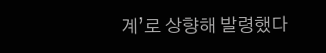계’로 상향해 발령했다